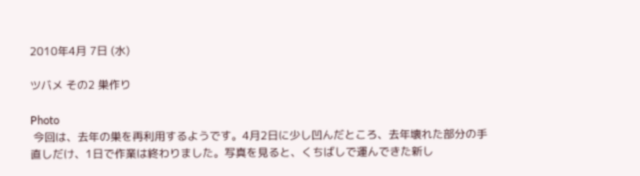2010年4月 7日 (水)

ツバメ その2 巣作り

Photo
 今回は、去年の巣を再利用するようです。4月2日に少し凹んだところ、去年壊れた部分の手直しだけ、1日で作業は終わりました。写真を見ると、くちばしで運んできた新し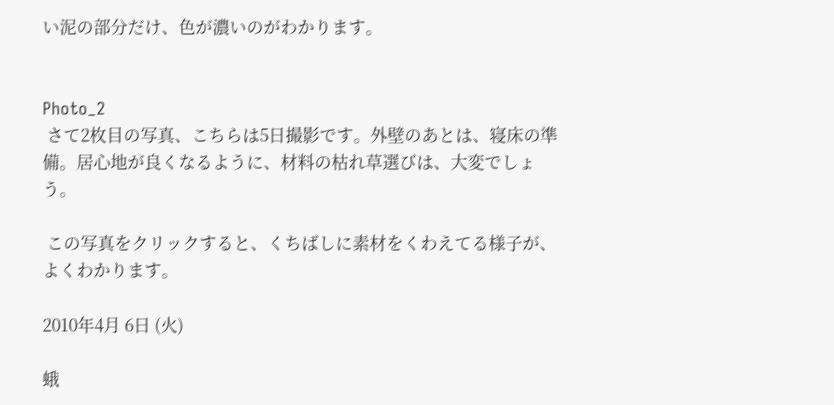い泥の部分だけ、色が濃いのがわかります。


Photo_2
 さて2枚目の写真、こちらは5日撮影です。外壁のあとは、寝床の準備。居心地が良くなるように、材料の枯れ草選びは、大変でしょう。

 この写真をクリックすると、くちばしに素材をくわえてる様子が、よくわかります。

2010年4月 6日 (火)

蛾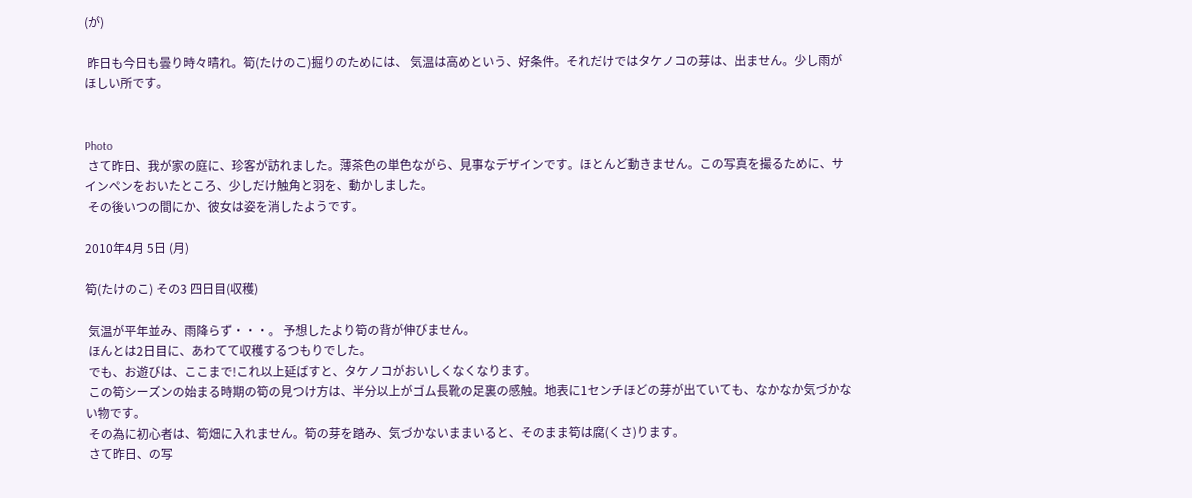(が)

 昨日も今日も曇り時々晴れ。筍(たけのこ)掘りのためには、 気温は高めという、好条件。それだけではタケノコの芽は、出ません。少し雨がほしい所です。


Photo
 さて昨日、我が家の庭に、珍客が訪れました。薄茶色の単色ながら、見事なデザインです。ほとんど動きません。この写真を撮るために、サインペンをおいたところ、少しだけ触角と羽を、動かしました。
 その後いつの間にか、彼女は姿を消したようです。

2010年4月 5日 (月)

筍(たけのこ) その3 四日目(収穫)

 気温が平年並み、雨降らず・・・。 予想したより筍の背が伸びません。
 ほんとは2日目に、あわてて収穫するつもりでした。
 でも、お遊びは、ここまで!これ以上延ばすと、タケノコがおいしくなくなります。
 この筍シーズンの始まる時期の筍の見つけ方は、半分以上がゴム長靴の足裏の感触。地表に1センチほどの芽が出ていても、なかなか気づかない物です。
 その為に初心者は、筍畑に入れません。筍の芽を踏み、気づかないままいると、そのまま筍は腐(くさ)ります。
 さて昨日、の写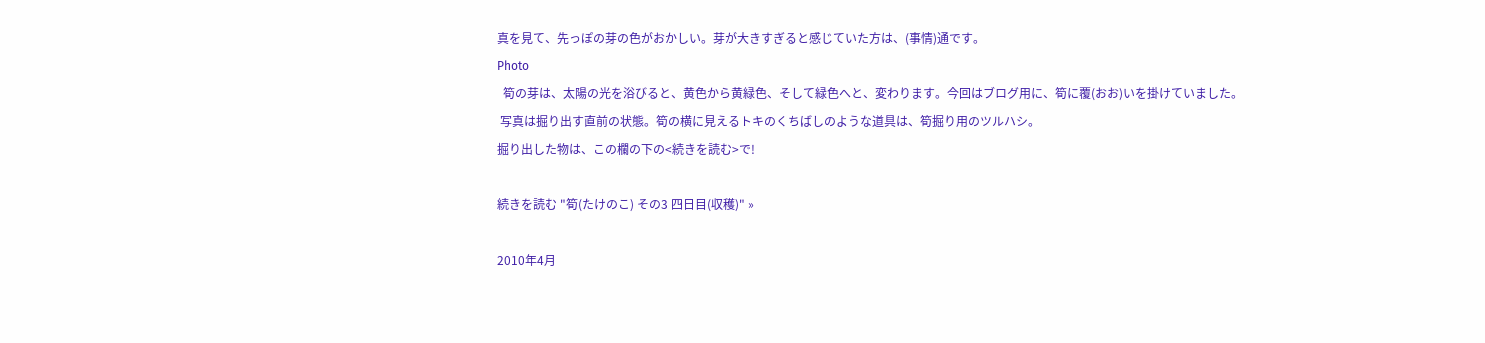真を見て、先っぽの芽の色がおかしい。芽が大きすぎると感じていた方は、(事情)通です。
Photo
  筍の芽は、太陽の光を浴びると、黄色から黄緑色、そして緑色へと、変わります。今回はブログ用に、筍に覆(おお)いを掛けていました。
 写真は掘り出す直前の状態。筍の横に見えるトキのくちばしのような道具は、筍掘り用のツルハシ。
掘り出した物は、この欄の下の<続きを読む>で!

続きを読む "筍(たけのこ) その3 四日目(収穫)" »

2010年4月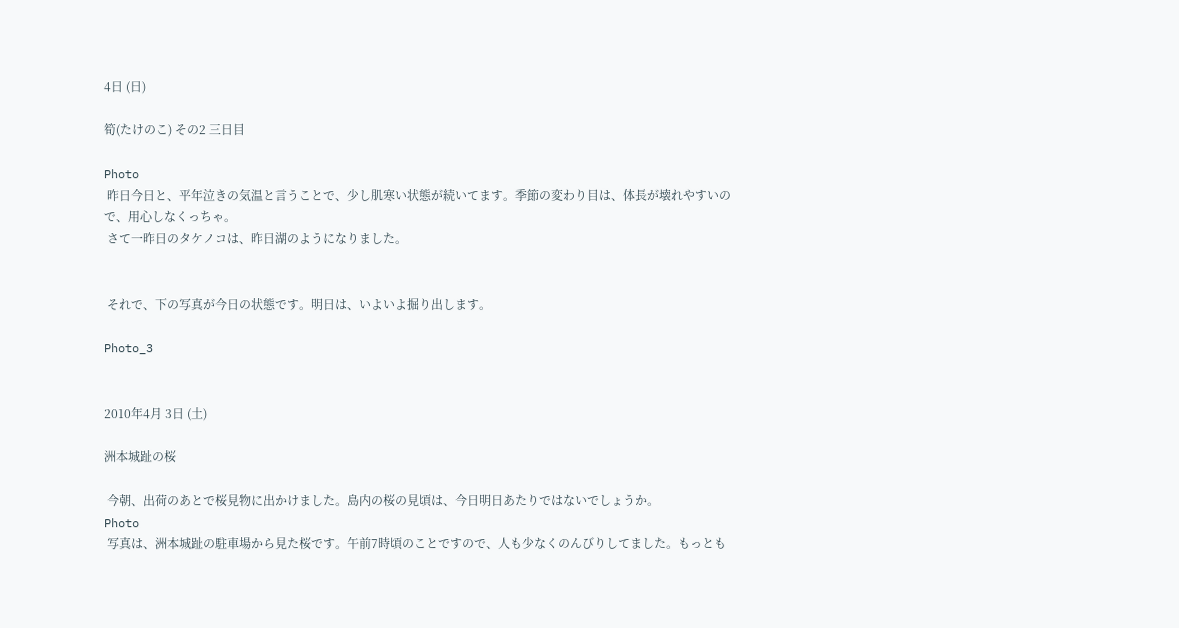4日 (日)

筍(たけのこ) その2 三日目

Photo
 昨日今日と、平年泣きの気温と言うことで、少し肌寒い状態が続いてます。季節の変わり目は、体長が壊れやすいので、用心しなくっちゃ。
 さて一昨日のタケノコは、昨日湖のようになりました。


 それで、下の写真が今日の状態です。明日は、いよいよ掘り出します。

Photo_3


2010年4月 3日 (土)

洲本城趾の桜

 今朝、出荷のあとで桜見物に出かけました。島内の桜の見頃は、今日明日あたりではないでしょうか。
Photo
 写真は、洲本城趾の駐車場から見た桜です。午前7時頃のことですので、人も少なくのんびりしてました。もっとも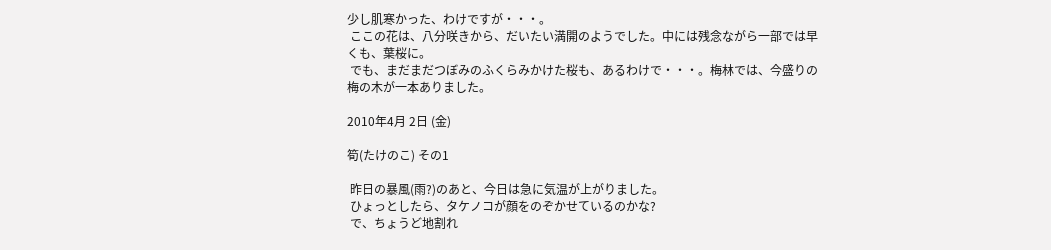少し肌寒かった、わけですが・・・。
 ここの花は、八分咲きから、だいたい満開のようでした。中には残念ながら一部では早くも、葉桜に。
 でも、まだまだつぼみのふくらみかけた桜も、あるわけで・・・。梅林では、今盛りの梅の木が一本ありました。

2010年4月 2日 (金)

筍(たけのこ) その1

 昨日の暴風(雨?)のあと、今日は急に気温が上がりました。
 ひょっとしたら、タケノコが顔をのぞかせているのかな?
 で、ちょうど地割れ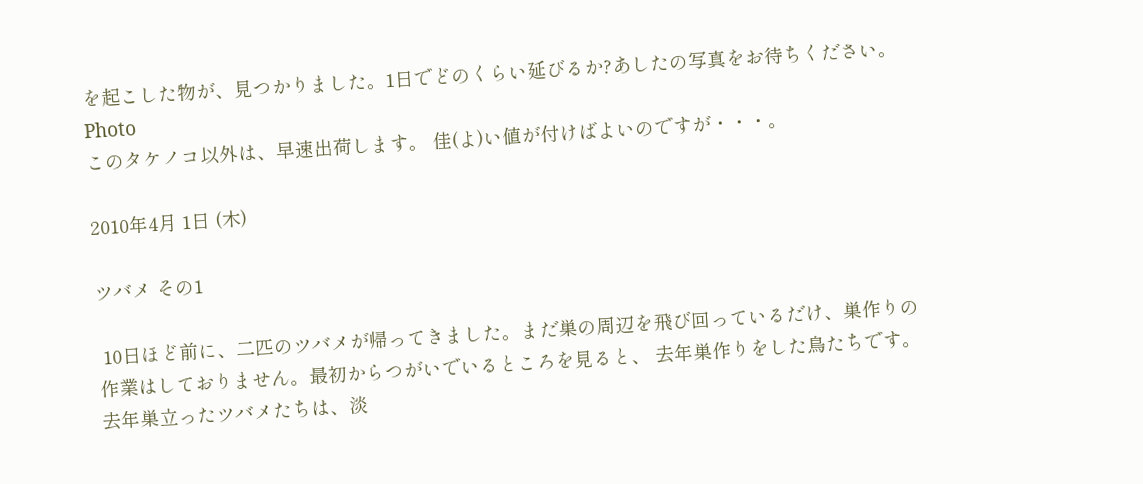を起こした物が、見つかりました。1日でどのくらい延びるか?あしたの写真をお待ちください。
Photo
このタケノコ以外は、早速出荷します。 佳(よ)い値が付けばよいのですが・・・。

2010年4月 1日 (木)

ツバメ その1

 10日ほど前に、二匹のツバメが帰ってきました。まだ巣の周辺を飛び回っているだけ、巣作りの作業はしておりません。最初からつがいでいるところを見ると、 去年巣作りをした鳥たちです。
去年巣立ったツバメたちは、淡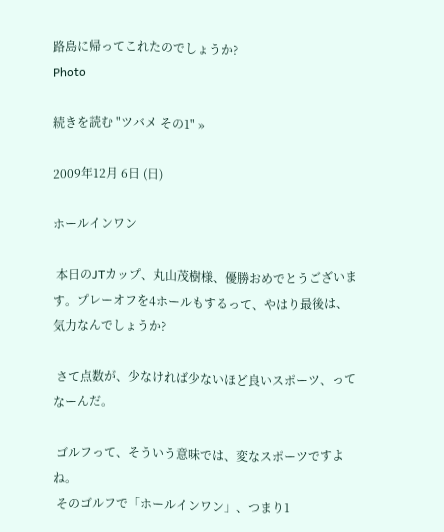路島に帰ってこれたのでしょうか?
Photo

続きを読む "ツバメ その1" »

2009年12月 6日 (日)

ホールインワン

 本日のJTカップ、丸山茂樹様、優勝おめでとうございます。プレーオフを4ホールもするって、やはり最後は、気力なんでしょうか?

 さて点数が、少なければ少ないほど良いスポーツ、ってなーんだ。

 ゴルフって、そういう意味では、変なスポーツですよね。
 そのゴルフで「ホールインワン」、つまり1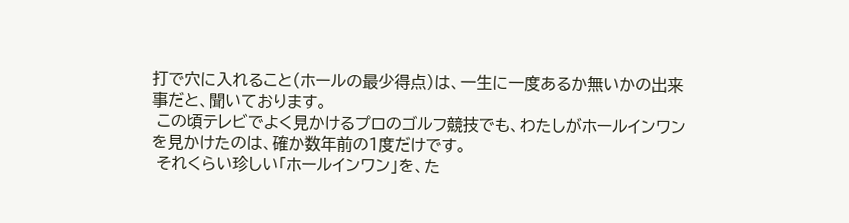打で穴に入れること(ホールの最少得点)は、一生に一度あるか無いかの出来事だと、聞いております。
 この頃テレビでよく見かけるプロのゴルフ競技でも、わたしがホールインワンを見かけたのは、確か数年前の1度だけです。
 それくらい珍しい「ホールインワン」を、た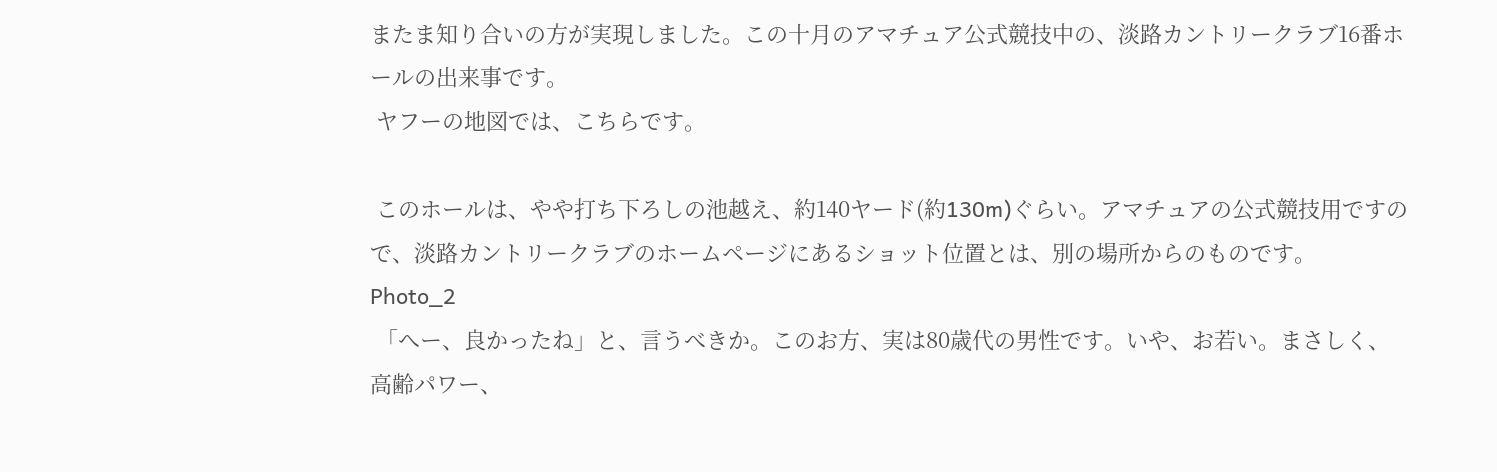またま知り合いの方が実現しました。この十月のアマチュア公式競技中の、淡路カントリークラブ16番ホールの出来事です。
 ヤフーの地図では、こちらです。

 このホールは、やや打ち下ろしの池越え、約140ヤード(約130m)ぐらい。アマチュアの公式競技用ですので、淡路カントリークラブのホームページにあるショット位置とは、別の場所からのものです。
Photo_2
 「へー、良かったね」と、言うべきか。このお方、実は80歳代の男性です。いや、お若い。まさしく、高齢パワー、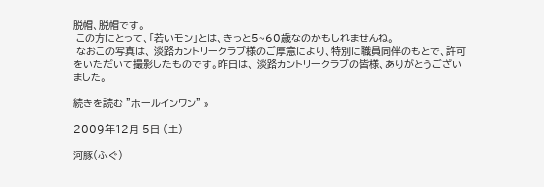脱帽、脱帽です。
 この方にとって、「若いモン」とは、きっと5~60歳なのかもしれませんね。
 なおこの写真は、 淡路カントリークラブ様のご厚意により、特別に職員同伴のもとで、許可をいただいて撮影したものです。昨日は、 淡路カントリークラブの皆様、ありがとうございました。

続きを読む "ホールインワン" »

2009年12月 5日 (土)

河豚(ふぐ)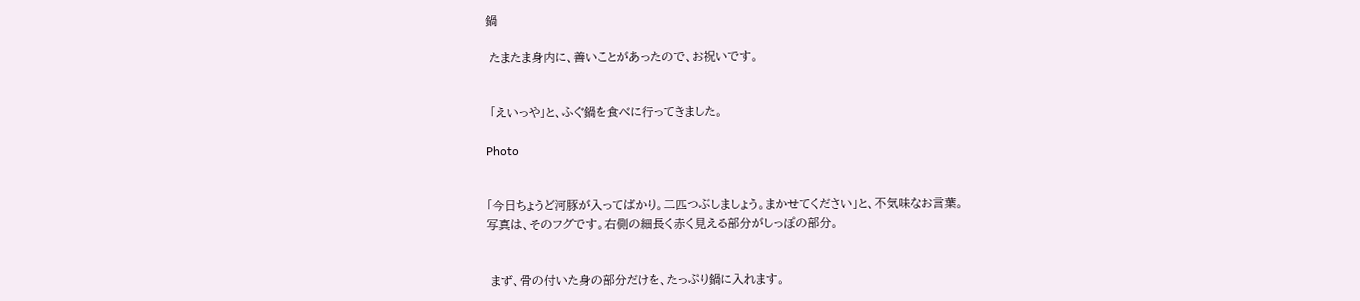鍋

 たまたま身内に、善いことがあったので、お祝いです。


 「えいっや」と、ふぐ鍋を食べに行ってきました。

Photo


「今日ちょうど河豚が入ってばかり。二匹つぶしましょう。まかせてください」と、不気味なお言葉。
写真は、そのフグです。右側の細長く赤く見える部分がしっぽの部分。


 まず、骨の付いた身の部分だけを、たっぷり鍋に入れます。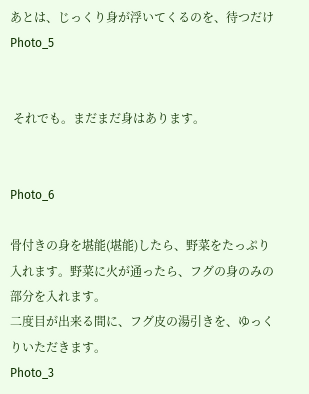あとは、じっくり身が浮いてくるのを、待つだけ
Photo_5


 それでも。まだまだ身はあります。


Photo_6

骨付きの身を堪能(堪能)したら、野菜をたっぷり入れます。野菜に火が通ったら、フグの身のみの部分を入れます。
二度目が出来る間に、フグ皮の湯引きを、ゆっくりいただきます。
Photo_3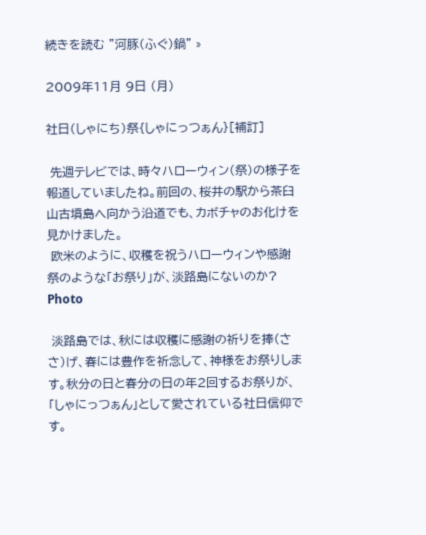続きを読む "河豚(ふぐ)鍋" »

2009年11月 9日 (月)

社日(しゃにち)祭{しゃにっつぁん}[補訂]

 先週テレビでは、時々ハローウィン(祭)の様子を報道していましたね。前回の、桜井の駅から茶臼山古墳島へ向かう沿道でも、カボチャのお化けを見かけました。
 欧米のように、収穫を祝うハローウィンや感謝祭のような「お祭り」が、淡路島にないのか?
Photo

 淡路島では、秋には収穫に感謝の祈りを捧(ささ)げ、春には豊作を祈念して、神様をお祭りします。秋分の日と春分の日の年2回するお祭りが、「しゃにっつぁん」として愛されている社日信仰です。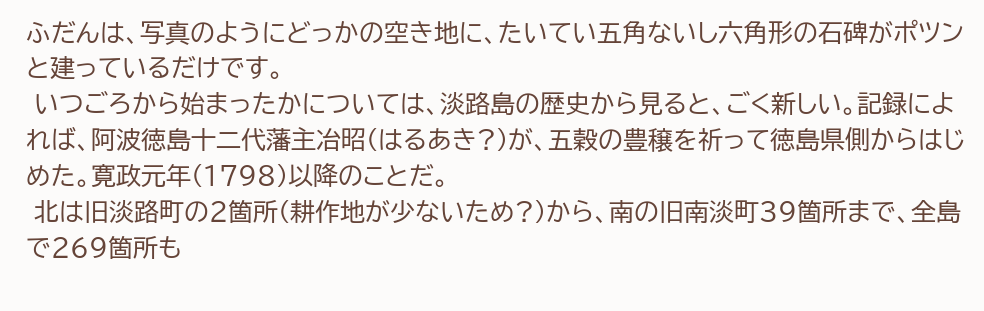ふだんは、写真のようにどっかの空き地に、たいてい五角ないし六角形の石碑がポツンと建っているだけです。
 いつごろから始まったかについては、淡路島の歴史から見ると、ごく新しい。記録によれば、阿波徳島十二代藩主冶昭(はるあき?)が、五穀の豊穣を祈って徳島県側からはじめた。寛政元年(1798)以降のことだ。
 北は旧淡路町の2箇所(耕作地が少ないため?)から、南の旧南淡町39箇所まで、全島で269箇所も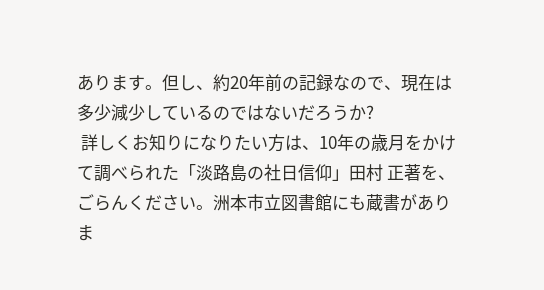あります。但し、約20年前の記録なので、現在は多少減少しているのではないだろうか?
 詳しくお知りになりたい方は、10年の歳月をかけて調べられた「淡路島の社日信仰」田村 正著を、ごらんください。洲本市立図書館にも蔵書がありま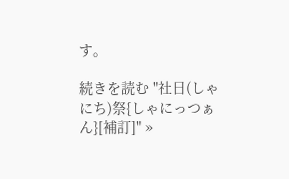す。

続きを読む "社日(しゃにち)祭{しゃにっつぁん}[補訂]" »